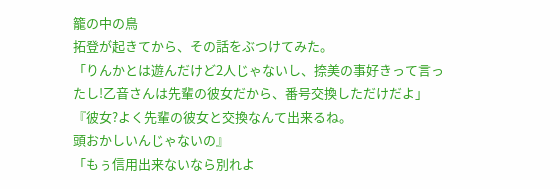籠の中の鳥
拓登が起きてから、その話をぶつけてみた。
「りんかとは遊んだけど2人じゃないし、捺美の事好きって言ったし!乙音さんは先輩の彼女だから、番号交換しただけだよ」
『彼女?よく先輩の彼女と交換なんて出来るね。
頭おかしいんじゃないの』
「もぅ信用出来ないなら別れよ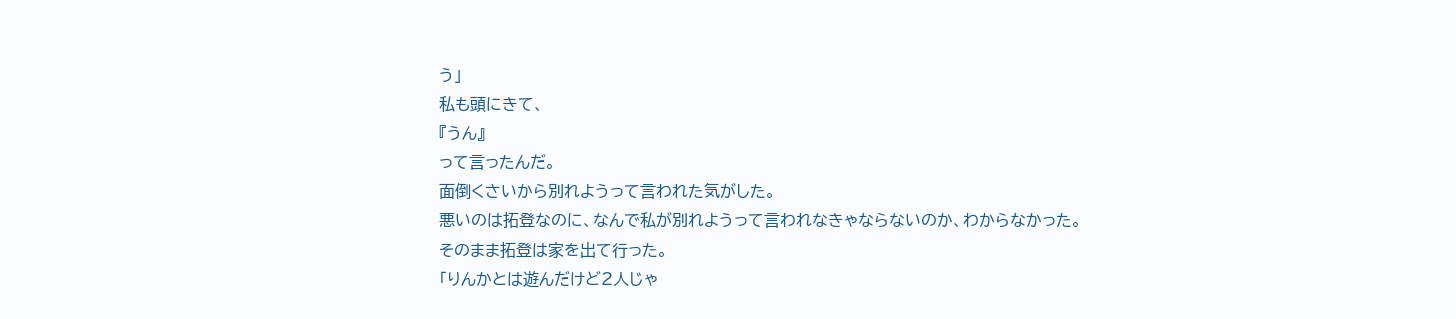う」
私も頭にきて、
『うん』
って言ったんだ。
面倒くさいから別れようって言われた気がした。
悪いのは拓登なのに、なんで私が別れようって言われなきゃならないのか、わからなかった。
そのまま拓登は家を出て行った。
「りんかとは遊んだけど2人じゃ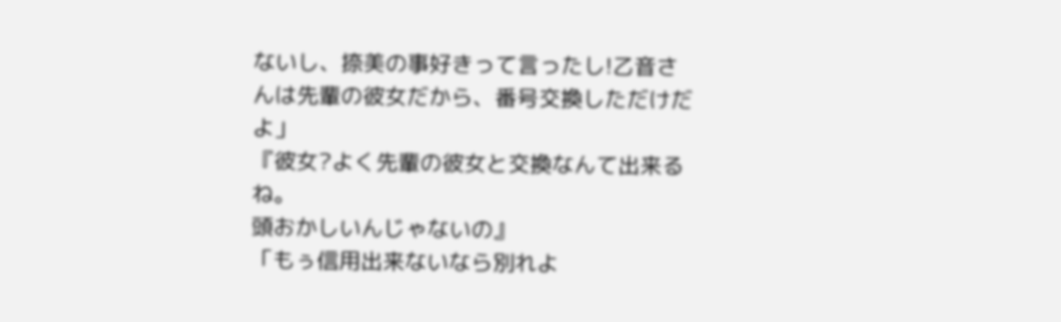ないし、捺美の事好きって言ったし!乙音さんは先輩の彼女だから、番号交換しただけだよ」
『彼女?よく先輩の彼女と交換なんて出来るね。
頭おかしいんじゃないの』
「もぅ信用出来ないなら別れよ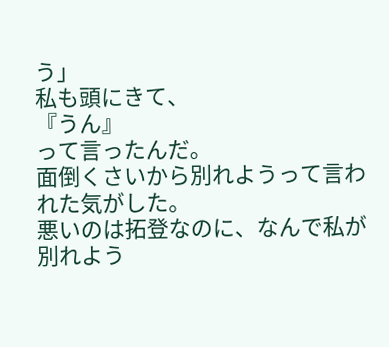う」
私も頭にきて、
『うん』
って言ったんだ。
面倒くさいから別れようって言われた気がした。
悪いのは拓登なのに、なんで私が別れよう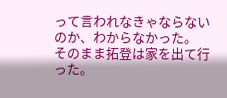って言われなきゃならないのか、わからなかった。
そのまま拓登は家を出て行った。